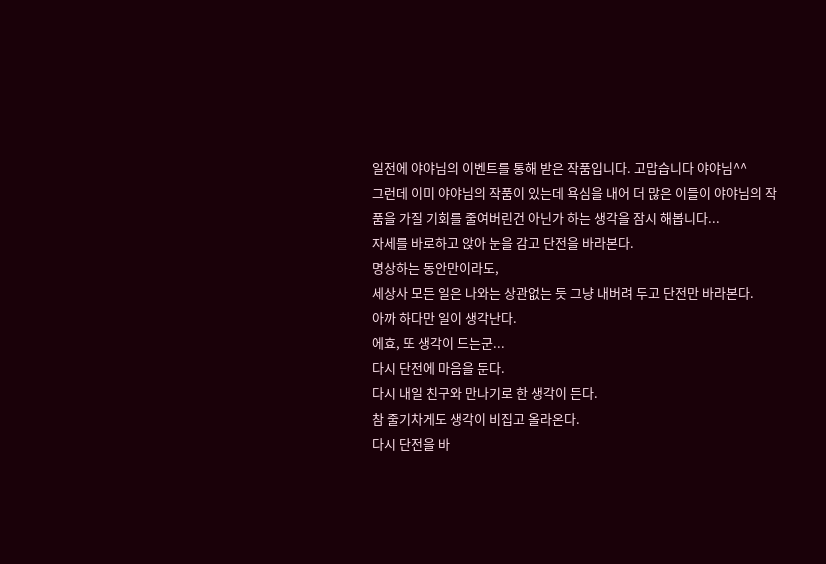일전에 야야님의 이벤트를 통해 받은 작품입니다. 고맙습니다 야야님^^
그런데 이미 야야님의 작품이 있는데 욕심을 내어 더 많은 이들이 야야님의 작품을 가질 기회를 줄여버린건 아닌가 하는 생각을 잠시 해봅니다...
자세를 바로하고 앉아 눈을 감고 단전을 바라본다.
명상하는 동안만이라도,
세상사 모든 일은 나와는 상관없는 듯 그냥 내버려 두고 단전만 바라본다.
아까 하다만 일이 생각난다.
에효, 또 생각이 드는군...
다시 단전에 마음을 둔다.
다시 내일 친구와 만나기로 한 생각이 든다.
참 줄기차게도 생각이 비집고 올라온다.
다시 단전을 바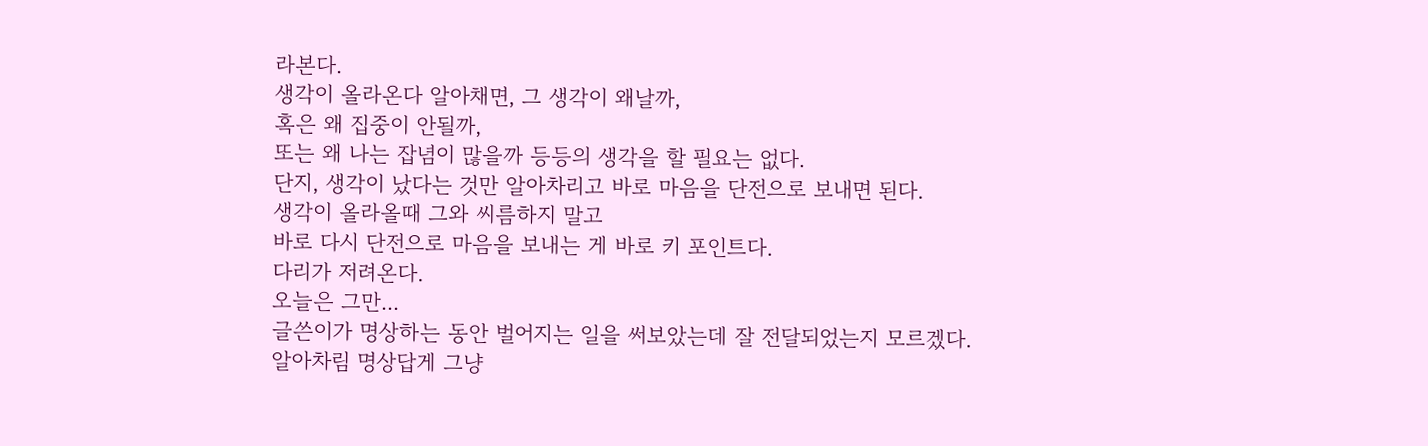라본다.
생각이 올라온다 알아채면, 그 생각이 왜날까,
혹은 왜 집중이 안될까,
또는 왜 나는 잡념이 많을까 등등의 생각을 할 필요는 없다.
단지, 생각이 났다는 것만 알아차리고 바로 마음을 단전으로 보내면 된다.
생각이 올라올때 그와 씨름하지 말고
바로 다시 단전으로 마음을 보내는 게 바로 키 포인트다.
다리가 저려온다.
오늘은 그만...
글쓴이가 명상하는 동안 벌어지는 일을 써보았는데 잘 전달되었는지 모르겠다.
알아차림 명상답게 그냥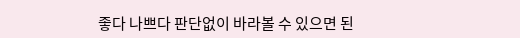좋다 나쁘다 판단없이 바라볼 수 있으면 된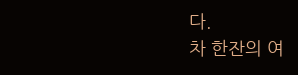다.
차 한잔의 여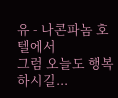유 - 나콘파놈 호텔에서
그럼 오늘도 행복하시길...